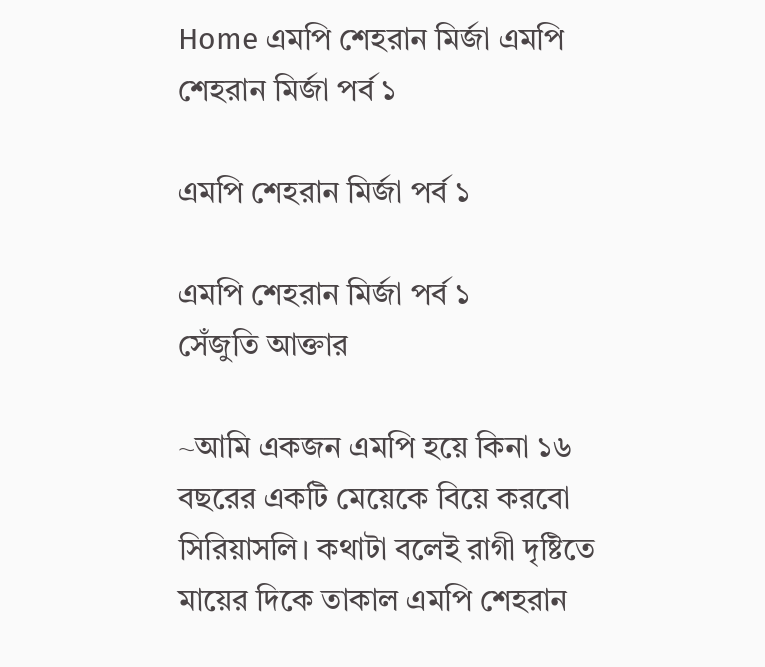Home এমপি শেহরান মির্জা এমপি শেহরান মির্জা পর্ব ১

এমপি শেহরান মির্জা পর্ব ১

এমপি শেহরান মির্জা পর্ব ১
সেঁজুতি আক্তার

~আমি একজন এমপি হয়ে কিনা ১৬ বছরের একটি মেয়েকে বিয়ে করবো সিরিয়াসলি। কথাটা বলেই রাগী দৃষ্টিতে মায়ের দিকে তাকাল এমপি শেহরান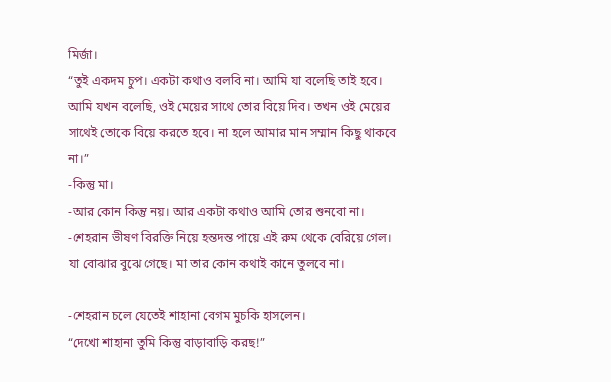মির্জা।
“তুই একদম চুপ। একটা কথাও বলবি না। আমি যা বলেছি তাই হবে। আমি যখন বলেছি, ওই মেয়ের সাথে তোর বিয়ে দিব। তখন ওই মেয়ের সাথেই তোকে বিয়ে করতে হবে। না হলে আমার মান সম্মান কিছু থাকবে না।”
-কিন্তু মা।
-আর কোন কিন্তু নয়। আর একটা কথাও আমি তোর শুনবো না।
-শেহরান ভীষণ বিরক্তি নিয়ে হন্তদন্ত পায়ে এই রুম থেকে বেরিয়ে গেল। যা বোঝার বুঝে গেছে। মা তার কোন কথাই কানে তুলবে না।

-শেহরান চলে যেতেই শাহানা বেগম মুচকি হাসলেন।
“দেখো শাহানা তুমি কিন্তু বাড়াবাড়ি করছ!”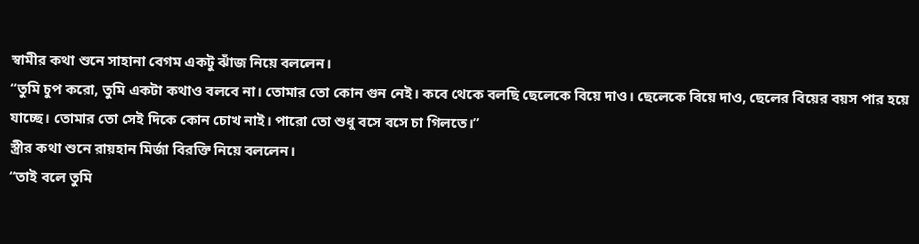স্বামীর কথা শুনে সাহানা বেগম একটু ঝাঁজ নিয়ে বললেন।
“তুমি চুপ করো, তুমি একটা কথাও বলবে না। তোমার তো কোন গুন নেই। কবে থেকে বলছি ছেলেকে বিয়ে দাও। ছেলেকে বিয়ে দাও, ছেলের বিয়ের বয়স পার হয়ে যাচ্ছে। তোমার তো সেই দিকে কোন চোখ নাই। পারো তো শুধু বসে বসে চা গিলতে।”
স্ত্রীর কথা শুনে রায়হান মির্জা বিরক্তি নিয়ে বললেন।
“তাই বলে তুমি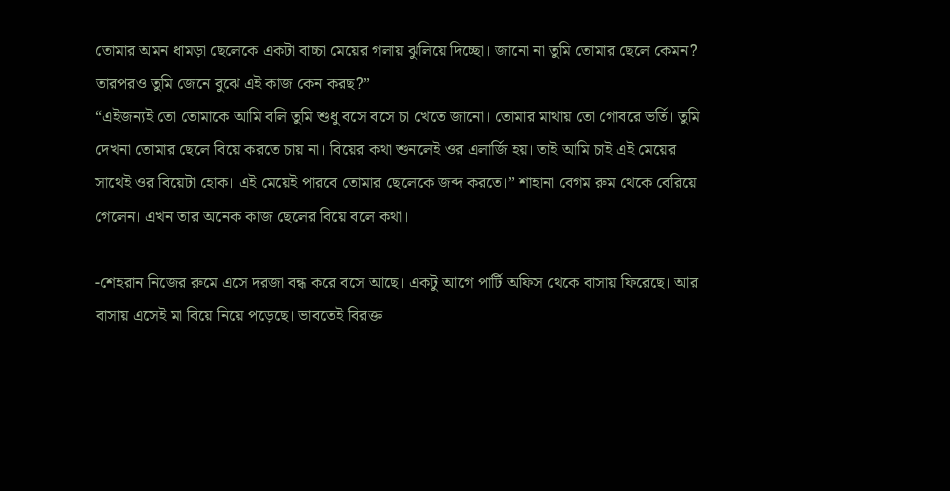তোমার অমন ধামড়া ছেলেকে একটা বাচ্চা মেয়ের গলায় ঝুলিয়ে দিচ্ছো। জানো না তুমি তোমার ছেলে কেমন? তারপরও তুমি জেনে বুঝে এই কাজ কেন করছ?”
“এইজন্যই তো তোমাকে আমি বলি তুমি শুধু বসে বসে চা খেতে জানো। তোমার মাথায় তো গোবরে ভর্তি। তুমি দেখনা তোমার ছেলে বিয়ে করতে চায় না। বিয়ের কথা শুনলেই ওর এলার্জি হয়। তাই আমি চাই এই মেয়ের সাথেই ওর বিয়েটা হোক। এই মেয়েই পারবে তোমার ছেলেকে জব্দ করতে।” শাহানা বেগম রুম থেকে বেরিয়ে গেলেন। এখন তার অনেক কাজ ছেলের বিয়ে বলে কথা।

-শেহরান নিজের রুমে এসে দরজা বন্ধ করে বসে আছে। একটু আগে পার্টি অফিস থেকে বাসায় ফিরেছে। আর বাসায় এসেই মা বিয়ে নিয়ে পড়েছে। ভাবতেই বিরক্ত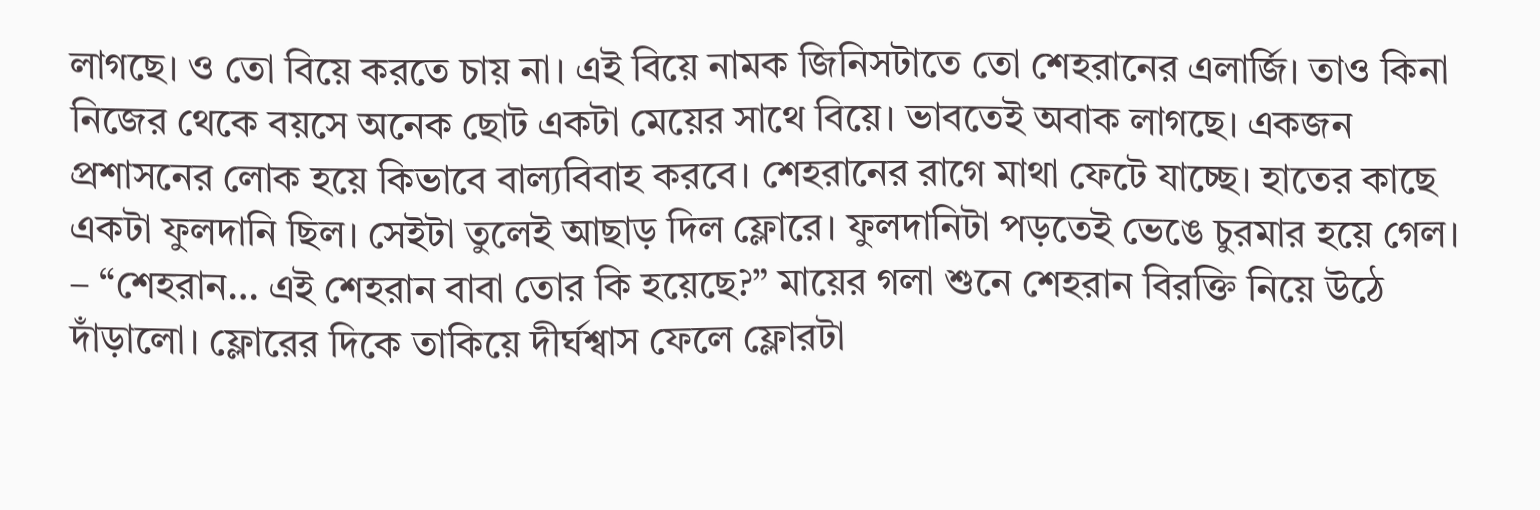লাগছে। ও তো বিয়ে করতে চায় না। এই বিয়ে নামক জিনিসটাতে তো শেহরানের এলার্জি। তাও কিনা নিজের থেকে বয়সে অনেক ছোট একটা মেয়ের সাথে বিয়ে। ভাবতেই অবাক লাগছে। একজন প্রশাসনের লোক হয়ে কিভাবে বাল্যবিবাহ করবে। শেহরানের রাগে মাথা ফেটে যাচ্ছে। হাতের কাছে একটা ফুলদানি ছিল। সেইটা তুলেই আছাড় দিল ফ্লোরে। ফুলদানিটা পড়তেই ভেঙে চুরমার হয়ে গেল।
– “শেহরান… এই শেহরান বাবা তোর কি হয়েছে?” মায়ের গলা শুনে শেহরান বিরক্তি নিয়ে উঠে দাঁড়ালো। ফ্লোরের দিকে তাকিয়ে দীর্ঘশ্বাস ফেলে ফ্লোরটা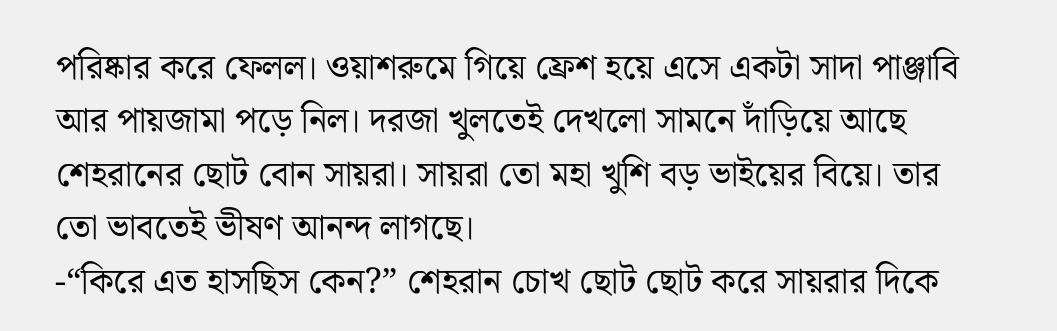পরিষ্কার করে ফেলল। ওয়াশরুমে গিয়ে ফ্রেশ হয়ে এসে একটা সাদা পাঞ্জাবি আর পায়জামা পড়ে নিল। দরজা খুলতেই দেখলো সামনে দাঁড়িয়ে আছে শেহরানের ছোট বোন সায়রা। সায়রা তো মহা খুশি বড় ভাইয়ের বিয়ে। তার তো ভাবতেই ভীষণ আনন্দ লাগছে।
-“কিরে এত হাসছিস কেন?” শেহরান চোখ ছোট ছোট করে সায়রার দিকে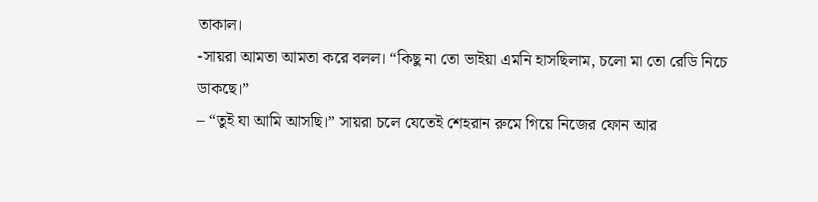তাকাল।
-সায়রা আমতা আমতা করে বলল। “কিছু না তো ভাইয়া এমনি হাসছিলাম, চলো মা তো রেডি নিচে ডাকছে।”
– “তুই যা আমি আসছি।” সায়রা চলে যেতেই শেহরান রুমে গিয়ে নিজের ফোন আর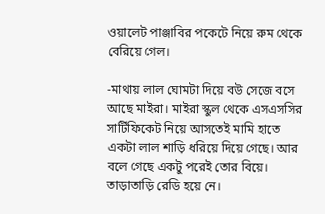ওয়ালেট পাঞ্জাবির পকেটে নিয়ে রুম থেকে বেরিয়ে গেল।

-মাথায় লাল ঘোমটা দিয়ে বউ সেজে বসে আছে মাইরা। মাইরা স্কুল থেকে এসএসসির সার্টিফিকেট নিয়ে আসতেই মামি হাতে একটা লাল শাড়ি ধরিয়ে দিয়ে গেছে। আর বলে গেছে একটু পরেই তোর বিয়ে। তাড়াতাড়ি রেডি হয়ে নে।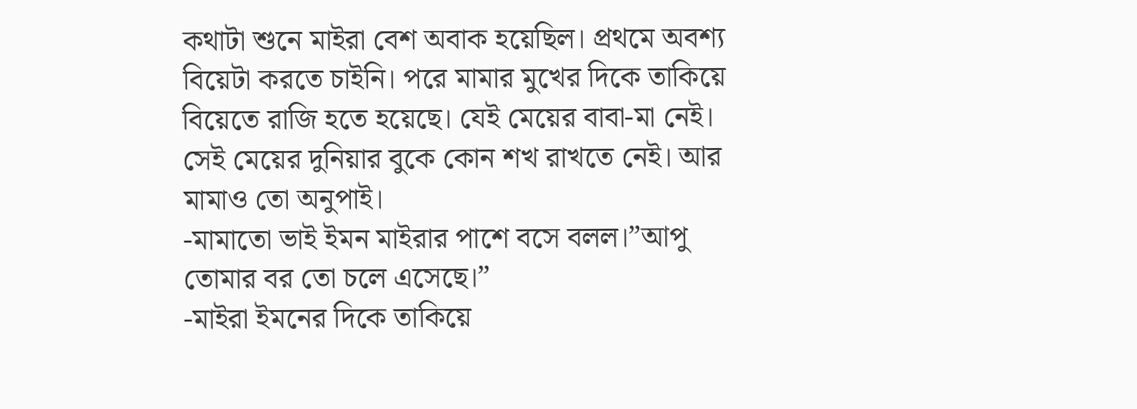কথাটা শুনে মাইরা বেশ অবাক হয়েছিল। প্রথমে অবশ্য বিয়েটা করতে চাইনি। পরে মামার মুখের দিকে তাকিয়ে বিয়েতে রাজি হতে হয়েছে। যেই মেয়ের বাবা-মা নেই। সেই মেয়ের দুনিয়ার বুকে কোন শখ রাখতে নেই। আর মামাও তো অনুপাই।
-মামাতো ভাই ইমন মাইরার পাশে বসে বলল।”আপু তোমার বর তো চলে এসেছে।”
-মাইরা ইমনের দিকে তাকিয়ে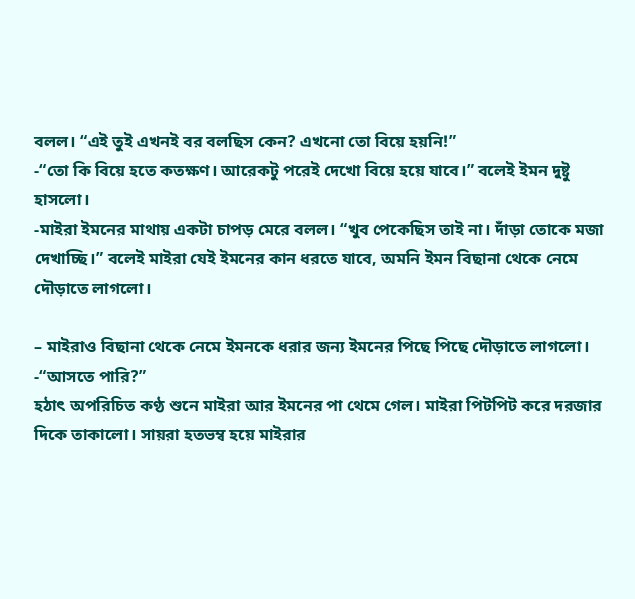বলল। “এই তুই এখনই বর বলছিস কেন? এখনো তো বিয়ে হয়নি!”
-“তো কি বিয়ে হতে কতক্ষণ। আরেকটু পরেই দেখো বিয়ে হয়ে যাবে।” বলেই ইমন দুষ্টু হাসলো।
-মাইরা ইমনের মাথায় একটা চাপড় মেরে বলল। “খুব পেকেছিস তাই না। দাঁড়া তোকে মজা দেখাচ্ছি।” বলেই মাইরা যেই ইমনের কান ধরতে যাবে, অমনি ইমন বিছানা থেকে নেমে দৌড়াতে লাগলো।

– মাইরাও বিছানা থেকে নেমে ইমনকে ধরার জন্য ইমনের পিছে পিছে দৌড়াতে লাগলো।
-“আসতে পারি?”
হঠাৎ অপরিচিত কণ্ঠ শুনে মাইরা আর ইমনের পা থেমে গেল। মাইরা পিটপিট করে দরজার দিকে তাকালো। সায়রা হতভম্ব হয়ে মাইরার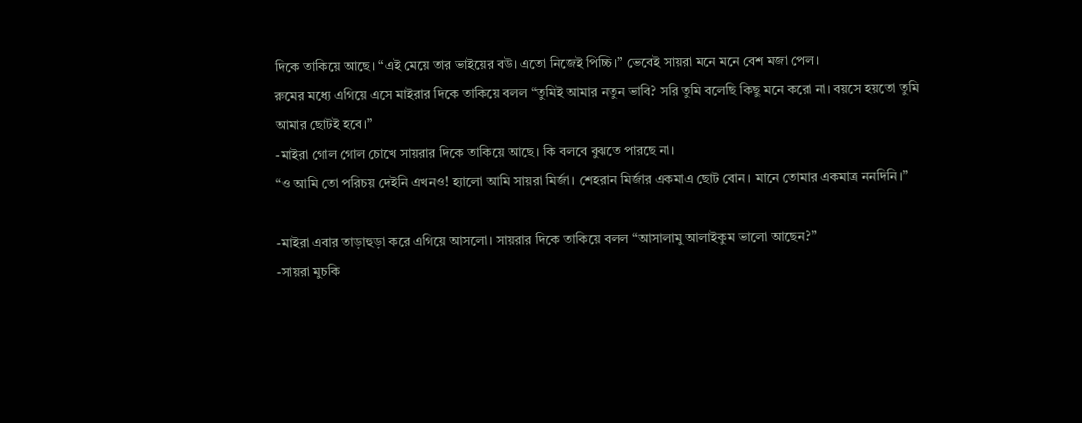দিকে তাকিয়ে আছে। “এই মেয়ে তার ভাইয়ের বউ। এতো নিজেই পিচ্চি।” ভেবেই সায়রা মনে মনে বেশ মজা পেল।
রুমের মধ্যে এগিয়ে এসে মাইরার দিকে তাকিয়ে বলল “তুমিই আমার নতুন ভাবি? সরি তুমি বলেছি কিছু মনে করো না। বয়সে হয়তো তুমি আমার ছোটই হবে।”
-মাইরা গোল গোল চোখে সায়রার দিকে তাকিয়ে আছে। কি বলবে বুঝতে পারছে না।
“ও আমি তো পরিচয় দেইনি এখনও! হ্যালো আমি সায়রা মির্জা। শেহরান মির্জার একমাএ ছোট বোন। মানে তোমার একমাত্র ননদিনি।”

-মাইরা এবার তাড়াহুড়া করে এগিয়ে আসলো। সায়রার দিকে তাকিয়ে বলল “আসালামু আলাইকুম ভালো আছেন?”
-সায়রা মুচকি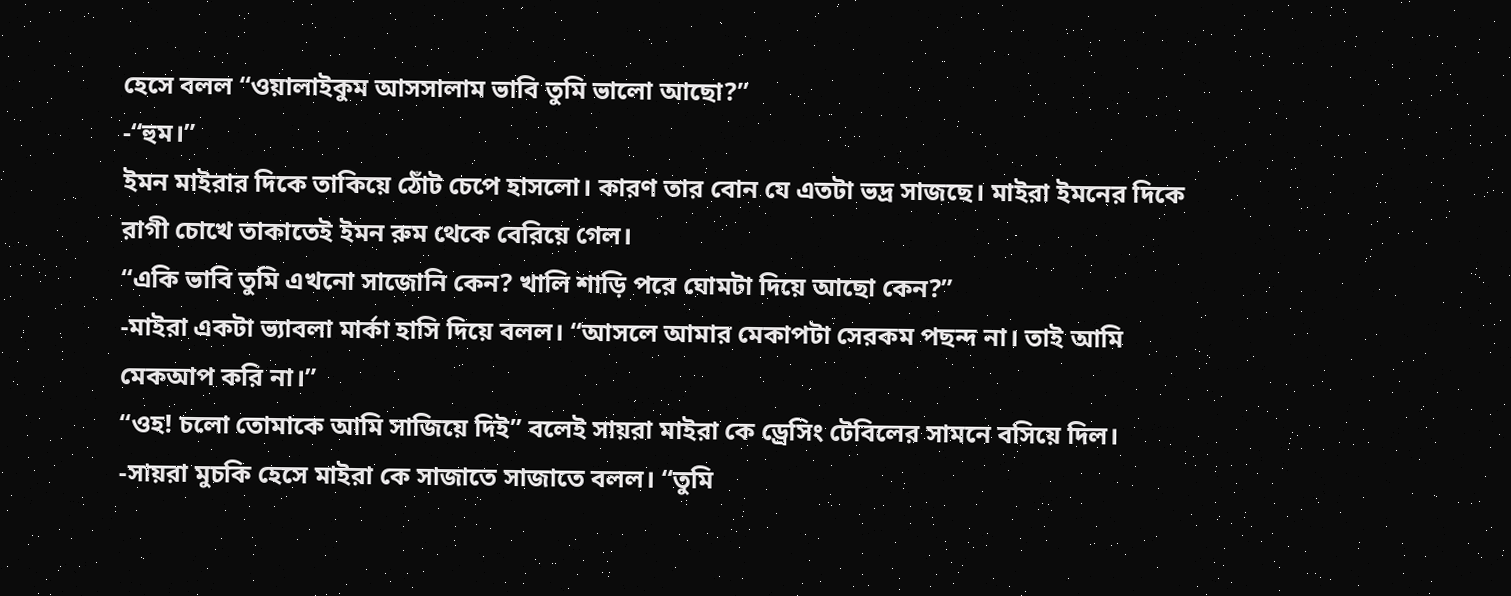হেসে বলল “ওয়ালাইকুম আসসালাম ভাবি তুমি ভালো আছো?”
-“হুম।”
ইমন মাইরার দিকে তাকিয়ে ঠোঁট চেপে হাসলো। কারণ তার বোন যে এতটা ভদ্র সাজছে। মাইরা ইমনের দিকে রাগী চোখে তাকাতেই ইমন রুম থেকে বেরিয়ে গেল।
“একি ভাবি তুমি এখনো সাজোনি কেন? খালি শাড়ি পরে ঘোমটা দিয়ে আছো কেন?”
-মাইরা একটা ভ্যাবলা মার্কা হাসি দিয়ে বলল। “আসলে আমার মেকাপটা সেরকম পছন্দ না। তাই আমি মেকআপ করি না।”
“ওহ! চলো তোমাকে আমি সাজিয়ে দিই” বলেই সায়রা মাইরা কে ড্রেসিং টেবিলের সামনে বসিয়ে দিল।
-সায়রা মুচকি হেসে মাইরা কে সাজাতে সাজাতে বলল। “তুমি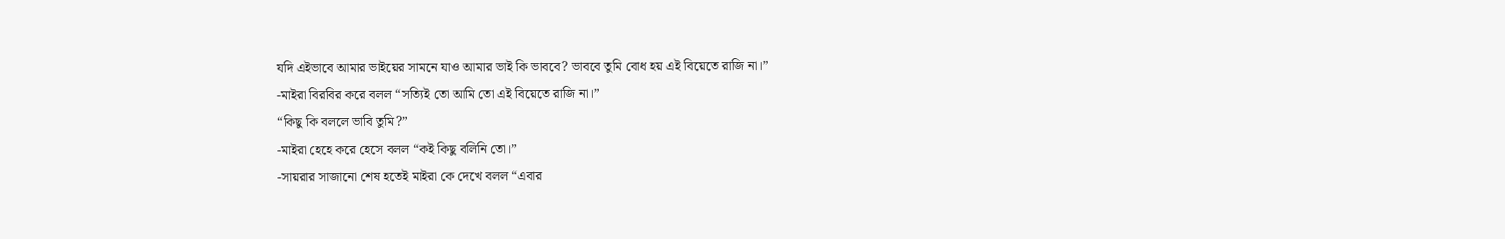যদি এইভাবে আমার ভাইয়ের সামনে যাও আমার ভাই কি ভাববে? ভাববে তুমি বোধ হয় এই বিয়েতে রাজি না।”
-মাইরা বিরবির করে বলল “সত্যিই তো আমি তো এই বিয়েতে রাজি না।”
“কিছু কি বললে ভাবি তুমি?”
-মাইরা হেহে করে হেসে বলল “কই কিছু বলিনি তো।”
-সায়রার সাজানো শেষ হতেই মাইরা কে দেখে বলল “এবার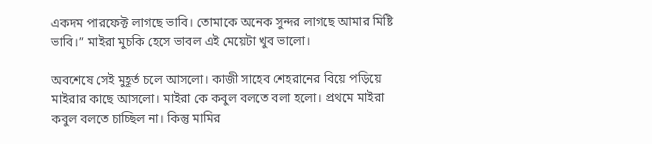একদম পারফেক্ট লাগছে ভাবি। তোমাকে অনেক সুন্দর লাগছে আমার মিষ্টি ভাবি।” মাইরা মুচকি হেসে ভাবল এই মেয়েটা খুব ভালো।

অবশেষে সেই মুহূর্ত চলে আসলো। কাজী সাহেব শেহরানের বিয়ে পড়িয়ে মাইরার কাছে আসলো। মাইরা কে কবুল বলতে বলা হলো। প্রথমে মাইরা কবুল বলতে চাচ্ছিল না। কিন্তু মামির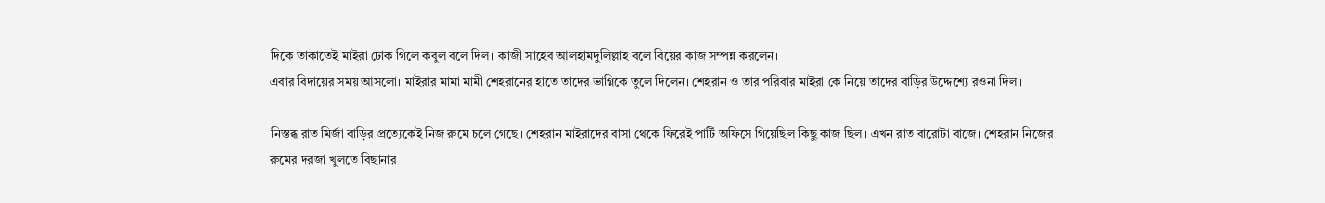দিকে তাকাতেই মাইরা ঢোক গিলে কবুল বলে দিল। কাজী সাহেব আলহামদুলিল্লাহ বলে বিয়ের কাজ সম্পন্ন করলেন।
এবার বিদায়ের সময় আসলো। মাইরার মামা মামী শেহরানের হাতে তাদের ভাগ্নিকে তুলে দিলেন। শেহরান ও তার পরিবার মাইরা কে নিয়ে তাদের বাড়ির উদ্দেশ্যে রওনা দিল।

নিস্তব্ধ রাত মির্জা বাড়ির প্রত্যেকেই নিজ রুমে চলে গেছে। শেহরান মাইরাদের বাসা থেকে ফিরেই পার্টি অফিসে গিয়েছিল কিছু কাজ ছিল। এখন রাত বারোটা বাজে। শেহরান নিজের রুমের দরজা খুলতে বিছানার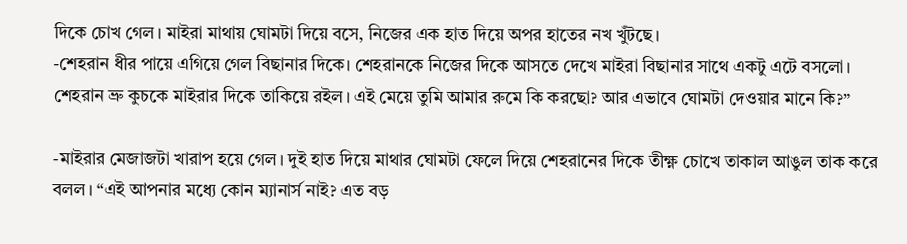দিকে চোখ গেল। মাইরা মাথায় ঘোমটা দিয়ে বসে, নিজের এক হাত দিয়ে অপর হাতের নখ খুঁটছে।
-শেহরান ধীর পায়ে এগিয়ে গেল বিছানার দিকে। শেহরানকে নিজের দিকে আসতে দেখে মাইরা বিছানার সাথে একটু এটে বসলো।
শেহরান ভ্রু কুচকে মাইরার দিকে তাকিয়ে রইল। এই মেয়ে তুমি আমার রুমে কি করছো? আর এভাবে ঘোমটা দেওয়ার মানে কি?”

-মাইরার মেজাজটা খারাপ হয়ে গেল। দুই হাত দিয়ে মাথার ঘোমটা ফেলে দিয়ে শেহরানের দিকে তীক্ষ্ণ চোখে তাকাল আঙুল তাক করে বলল। “এই আপনার মধ্যে কোন ম্যানার্স নাই? এত বড়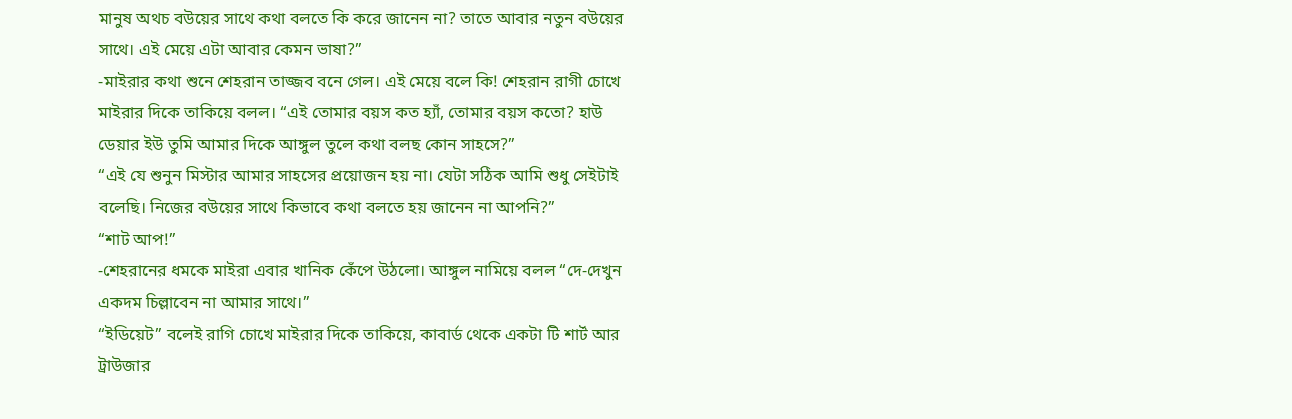মানুষ অথচ বউয়ের সাথে কথা বলতে কি করে জানেন না? তাতে আবার নতুন বউয়ের সাথে। এই মেয়ে এটা আবার কেমন ভাষা?”
-মাইরার কথা শুনে শেহরান তাজ্জব বনে গেল। এই মেয়ে বলে কি! শেহরান রাগী চোখে মাইরার দিকে তাকিয়ে বলল। “এই তোমার বয়স কত হ্যাঁ, তোমার বয়স কতো? হাউ ডেয়ার ইউ তুমি আমার দিকে আঙ্গুল তুলে কথা বলছ কোন সাহসে?”
“এই যে শুনুন মিস্টার আমার সাহসের প্রয়োজন হয় না। যেটা সঠিক আমি শুধু সেইটাই বলেছি। নিজের বউয়ের সাথে কিভাবে কথা বলতে হয় জানেন না আপনি?”
“শাট আপ!”
-শেহরানের ধমকে মাইরা এবার খানিক কেঁপে উঠলো। আঙ্গুল নামিয়ে বলল “দে-দেখুন একদম চিল্লাবেন না আমার সাথে।”
“ইডিয়েট” বলেই রাগি চোখে মাইরার দিকে তাকিয়ে, কাবার্ড থেকে একটা টি শার্ট আর ট্রাউজার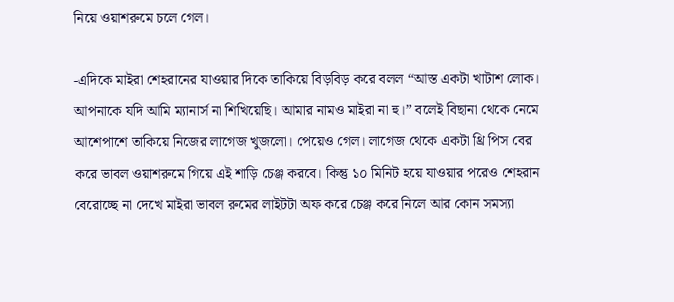নিয়ে ওয়াশরুমে চলে গেল।

-এদিকে মাইরা শেহরানের যাওয়ার দিকে তাকিয়ে বিড়বিড় করে বলল “আস্ত একটা খাটাশ লোক। আপনাকে যদি আমি ম্যানার্স না শিখিয়েছি। আমার নামও মাইরা না হু।” বলেই বিছানা থেকে নেমে আশেপাশে তাকিয়ে নিজের লাগেজ খুজলো। পেয়েও গেল। লাগেজ থেকে একটা থ্রি পিস বের করে ভাবল ওয়াশরুমে গিয়ে এই শাড়ি চেঞ্জ করবে। কিন্তু ১০ মিনিট হয়ে যাওয়ার পরেও শেহরান বেরোচ্ছে না দেখে মাইরা ভাবল রুমের লাইটটা অফ করে চেঞ্জ করে নিলে আর কোন সমস্যা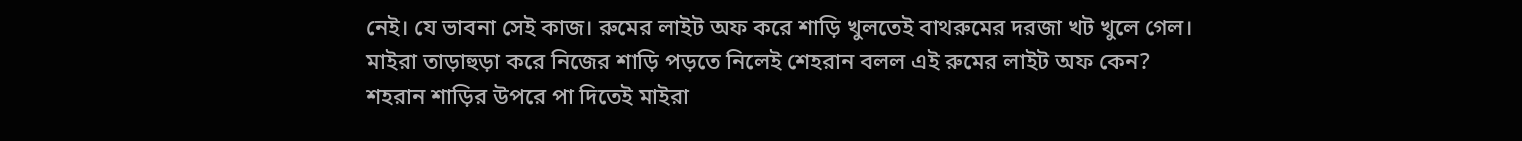নেই। যে ভাবনা সেই কাজ। রুমের লাইট অফ করে শাড়ি খুলতেই বাথরুমের দরজা খট খুলে গেল। মাইরা তাড়াহুড়া করে নিজের শাড়ি পড়তে নিলেই শেহরান বলল এই রুমের লাইট অফ কেন? শহরান শাড়ির উপরে পা দিতেই মাইরা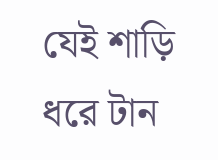যেই শাড়ি ধরে টান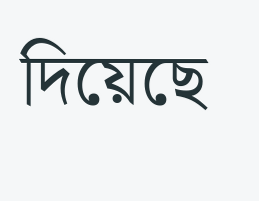দিয়েছে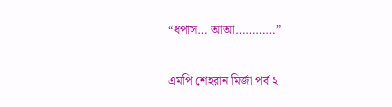“ধপাস… আআ…………”

এমপি শেহরান মির্জা পর্ব ২